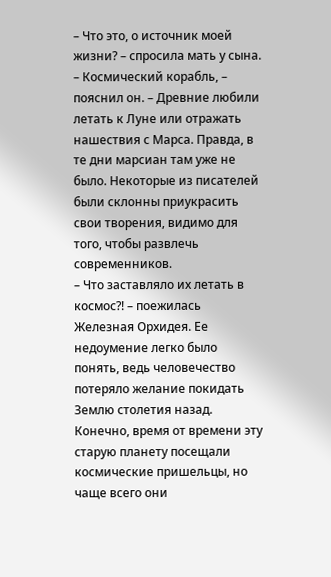– Что это, о источник моей жизни? – спросила мать у сына.
– Космический корабль, – пояснил он. – Древние любили летать к Луне или отражать нашествия с Марса. Правда, в те дни марсиан там уже не было. Некоторые из писателей были склонны приукрасить свои творения, видимо для того, чтобы развлечь современников.
– Что заставляло их летать в космос?! – поежилась Железная Орхидея. Ее недоумение легко было понять, ведь человечество потеряло желание покидать Землю столетия назад. Конечно, время от времени эту старую планету посещали космические пришельцы, но чаще всего они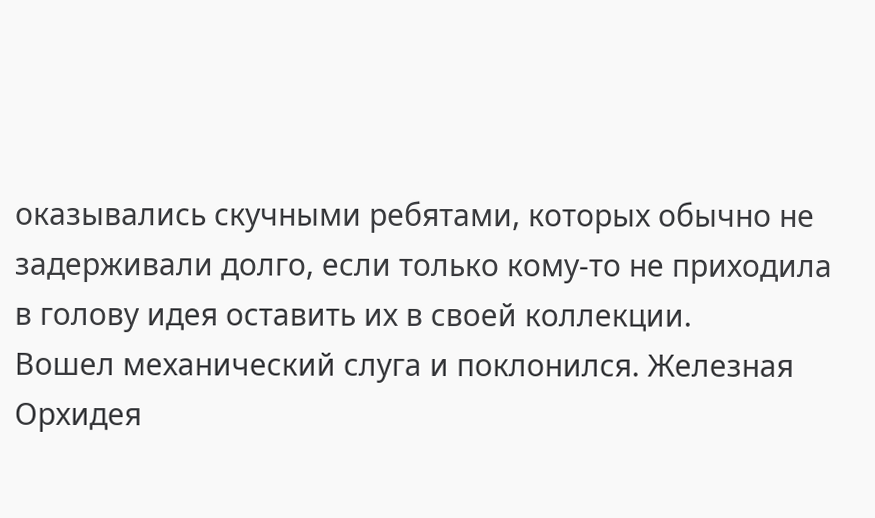оказывались скучными ребятами, которых обычно не задерживали долго, если только кому-то не приходила в голову идея оставить их в своей коллекции.
Вошел механический слуга и поклонился. Железная Орхидея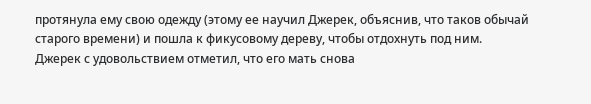протянула ему свою одежду (этому ее научил Джерек, объяснив, что таков обычай старого времени) и пошла к фикусовому дереву, чтобы отдохнуть под ним.
Джерек с удовольствием отметил, что его мать снова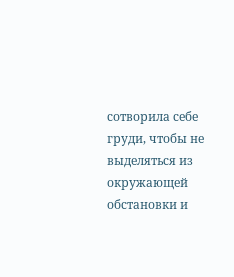сотворила себе груди, чтобы не выделяться из окружающей обстановки и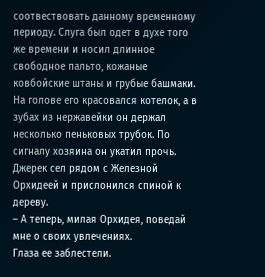соотвествовать данному временному периоду. Слуга был одет в духе того же времени и носил длинное свободное пальто, кожаные ковбойские штаны и грубые башмаки. На голове его красовался котелок, а в зубах из нержавейки он держал несколько пеньковых трубок. По сигналу хозяина он укатил прочь.
Джерек сел рядом с Железной Орхидеей и прислонился спиной к дереву.
– А теперь, милая Орхидея, поведай мне о своих увлечениях.
Глаза ее заблестели.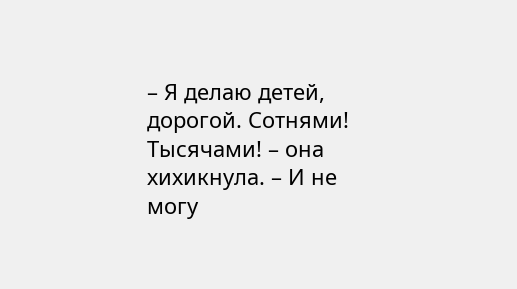– Я делаю детей, дорогой. Сотнями! Тысячами! – она хихикнула. – И не могу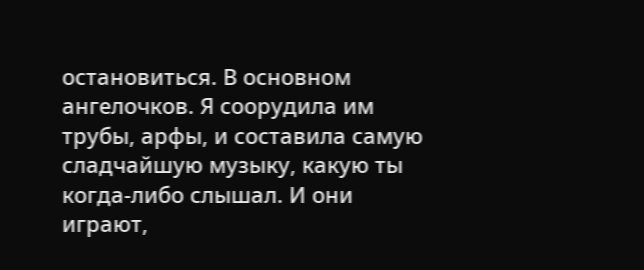остановиться. В основном ангелочков. Я соорудила им трубы, арфы, и составила самую сладчайшую музыку, какую ты когда-либо слышал. И они играют,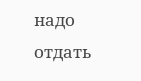надо отдать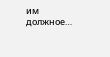им должное…